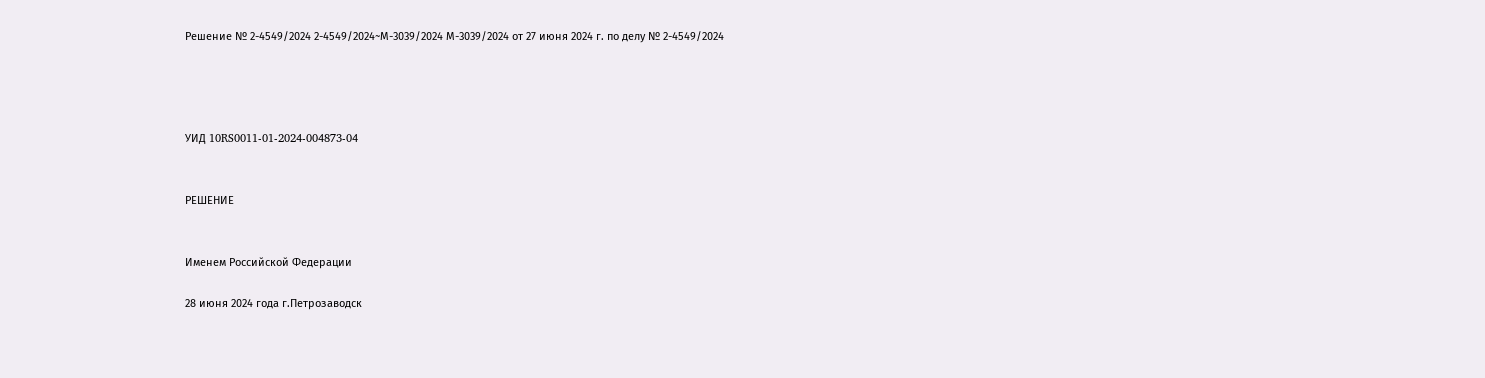Решение № 2-4549/2024 2-4549/2024~М-3039/2024 М-3039/2024 от 27 июня 2024 г. по делу № 2-4549/2024




УИД 10RS0011-01-2024-004873-04


РЕШЕНИЕ


Именем Российской Федерации

28 июня 2024 года г.Петрозаводск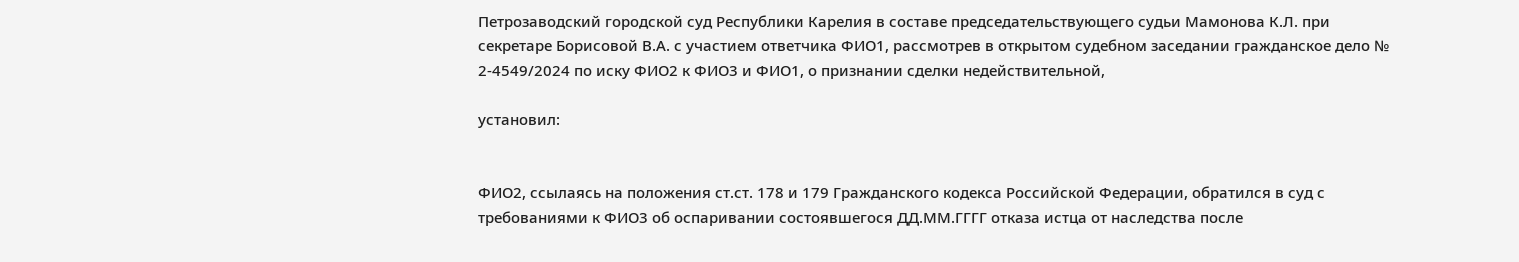Петрозаводский городской суд Республики Карелия в составе председательствующего судьи Мамонова К.Л. при секретаре Борисовой В.А. с участием ответчика ФИО1, рассмотрев в открытом судебном заседании гражданское дело № 2-4549/2024 по иску ФИО2 к ФИО3 и ФИО1, о признании сделки недействительной,

установил:


ФИО2, ссылаясь на положения ст.ст. 178 и 179 Гражданского кодекса Российской Федерации, обратился в суд с требованиями к ФИО3 об оспаривании состоявшегося ДД.ММ.ГГГГ отказа истца от наследства после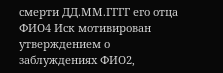смерти ДД.ММ.ГГГГ его отца ФИО4 Иск мотивирован утверждением о заблуждениях ФИО2,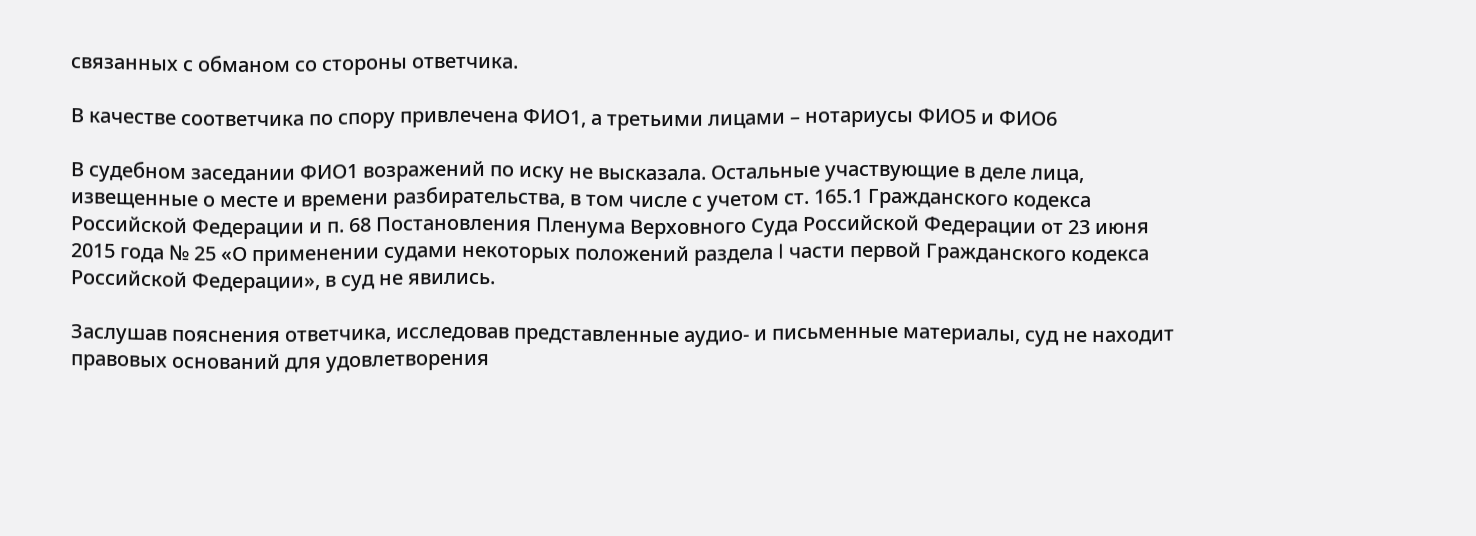связанных с обманом со стороны ответчика.

В качестве соответчика по спору привлечена ФИО1, а третьими лицами – нотариусы ФИО5 и ФИО6

В судебном заседании ФИО1 возражений по иску не высказала. Остальные участвующие в деле лица, извещенные о месте и времени разбирательства, в том числе с учетом ст. 165.1 Гражданского кодекса Российской Федерации и п. 68 Постановления Пленума Верховного Суда Российской Федерации от 23 июня 2015 года № 25 «О применении судами некоторых положений раздела I части первой Гражданского кодекса Российской Федерации», в суд не явились.

Заслушав пояснения ответчика, исследовав представленные аудио- и письменные материалы, суд не находит правовых оснований для удовлетворения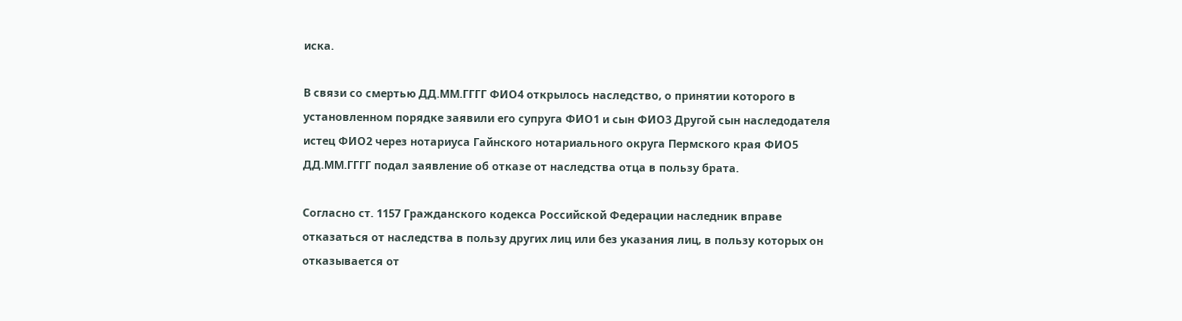иска.

В связи со смертью ДД.ММ.ГГГГ ФИО4 открылось наследство, о принятии которого в установленном порядке заявили его супруга ФИО1 и сын ФИО3 Другой сын наследодателя истец ФИО2 через нотариуса Гайнского нотариального округа Пермского края ФИО5 ДД.ММ.ГГГГ подал заявление об отказе от наследства отца в пользу брата.

Согласно ст. 1157 Гражданского кодекса Российской Федерации наследник вправе отказаться от наследства в пользу других лиц или без указания лиц, в пользу которых он отказывается от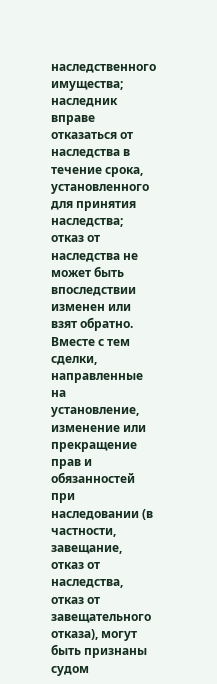наследственного имущества; наследник вправе отказаться от наследства в течение срока, установленного для принятия наследства; отказ от наследства не может быть впоследствии изменен или взят обратно. Вместе с тем сделки, направленные на установление, изменение или прекращение прав и обязанностей при наследовании (в частности, завещание, отказ от наследства, отказ от завещательного отказа), могут быть признаны судом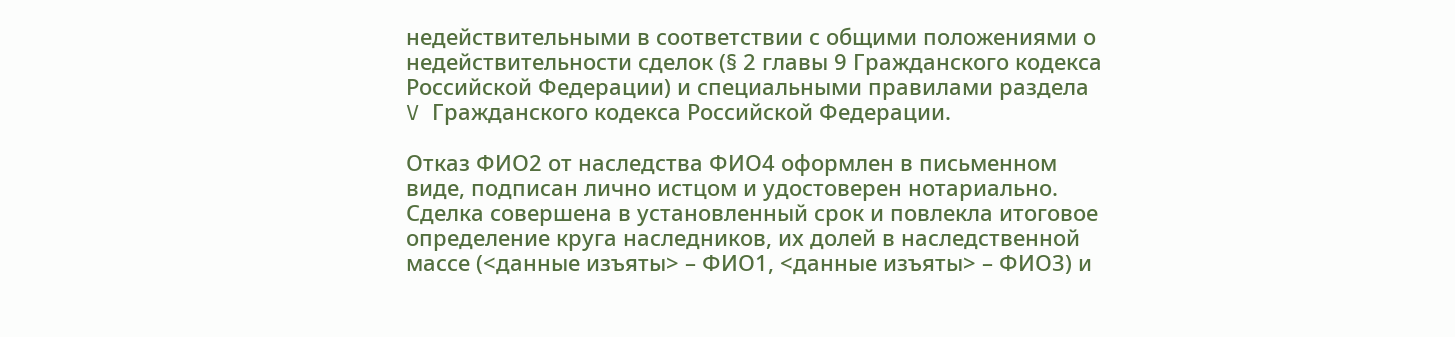недействительными в соответствии с общими положениями о недействительности сделок (§ 2 главы 9 Гражданского кодекса Российской Федерации) и специальными правилами раздела V Гражданского кодекса Российской Федерации.

Отказ ФИО2 от наследства ФИО4 оформлен в письменном виде, подписан лично истцом и удостоверен нотариально. Сделка совершена в установленный срок и повлекла итоговое определение круга наследников, их долей в наследственной массе (<данные изъяты> – ФИО1, <данные изъяты> – ФИО3) и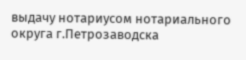выдачу нотариусом нотариального округа г.Петрозаводска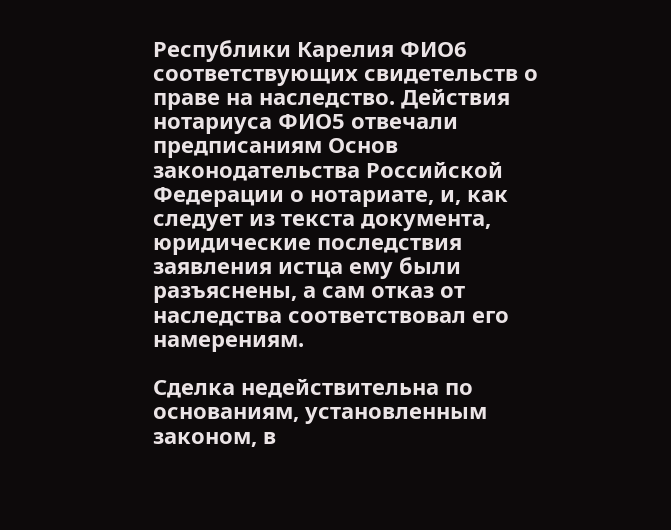Республики Карелия ФИО6 соответствующих свидетельств о праве на наследство. Действия нотариуса ФИО5 отвечали предписаниям Основ законодательства Российской Федерации о нотариате, и, как следует из текста документа, юридические последствия заявления истца ему были разъяснены, а сам отказ от наследства соответствовал его намерениям.

Сделка недействительна по основаниям, установленным законом, в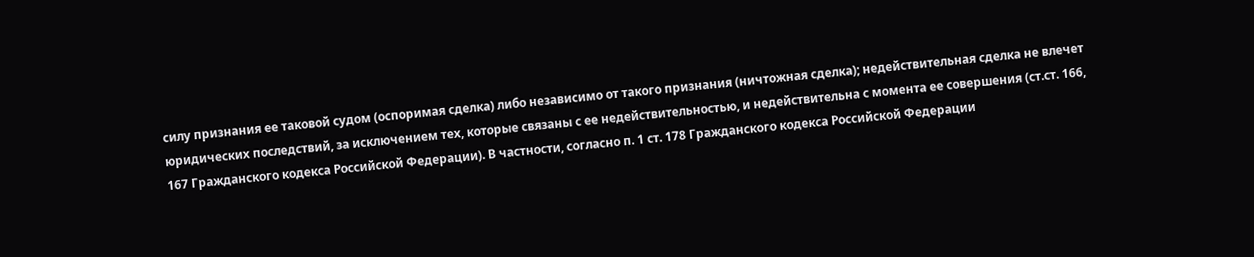силу признания ее таковой судом (оспоримая сделка) либо независимо от такого признания (ничтожная сделка); недействительная сделка не влечет юридических последствий, за исключением тех, которые связаны с ее недействительностью, и недействительна с момента ее совершения (ст.ст. 166, 167 Гражданского кодекса Российской Федерации). В частности, согласно п. 1 ст. 178 Гражданского кодекса Российской Федерации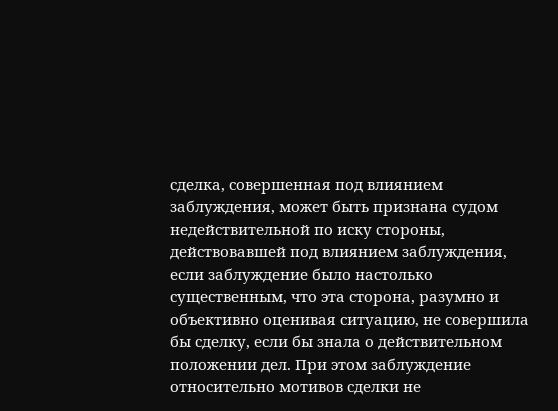сделка, совершенная под влиянием заблуждения, может быть признана судом недействительной по иску стороны, действовавшей под влиянием заблуждения, если заблуждение было настолько существенным, что эта сторона, разумно и объективно оценивая ситуацию, не совершила бы сделку, если бы знала о действительном положении дел. При этом заблуждение относительно мотивов сделки не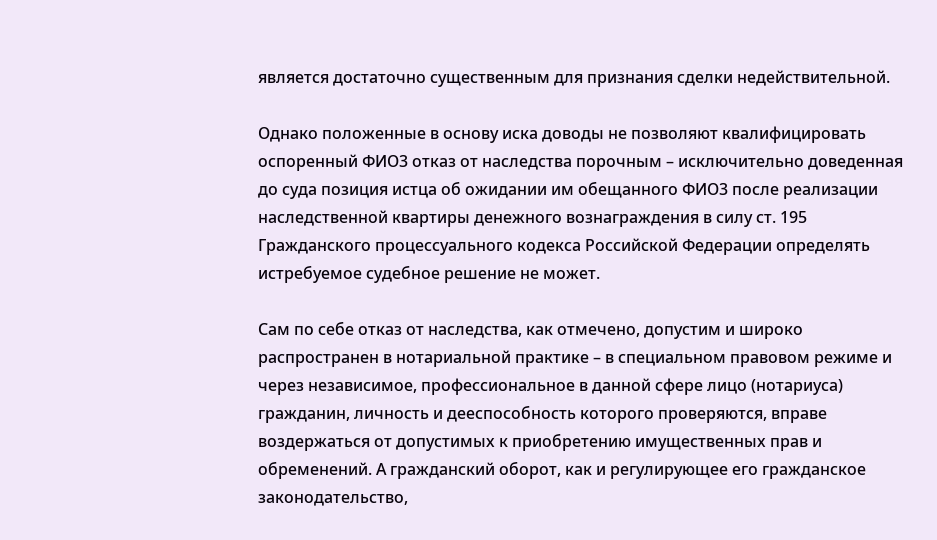является достаточно существенным для признания сделки недействительной.

Однако положенные в основу иска доводы не позволяют квалифицировать оспоренный ФИО3 отказ от наследства порочным – исключительно доведенная до суда позиция истца об ожидании им обещанного ФИО3 после реализации наследственной квартиры денежного вознаграждения в силу ст. 195 Гражданского процессуального кодекса Российской Федерации определять истребуемое судебное решение не может.

Сам по себе отказ от наследства, как отмечено, допустим и широко распространен в нотариальной практике – в специальном правовом режиме и через независимое, профессиональное в данной сфере лицо (нотариуса) гражданин, личность и дееспособность которого проверяются, вправе воздержаться от допустимых к приобретению имущественных прав и обременений. А гражданский оборот, как и регулирующее его гражданское законодательство,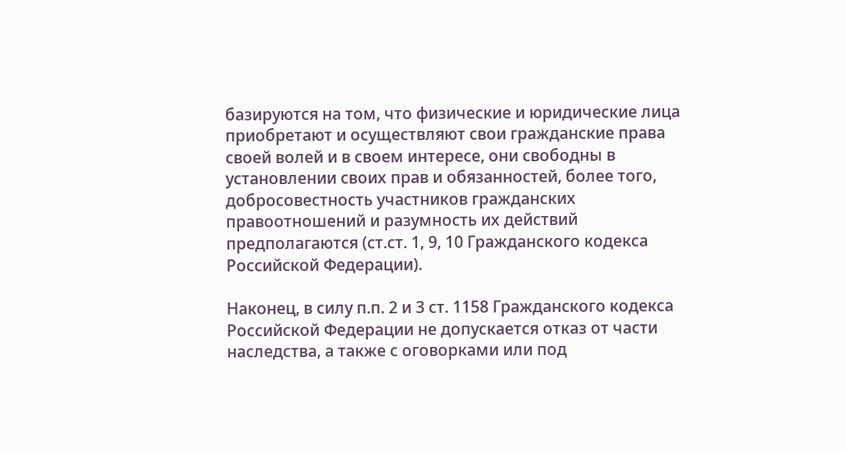базируются на том, что физические и юридические лица приобретают и осуществляют свои гражданские права своей волей и в своем интересе, они свободны в установлении своих прав и обязанностей, более того, добросовестность участников гражданских правоотношений и разумность их действий предполагаются (ст.ст. 1, 9, 10 Гражданского кодекса Российской Федерации).

Наконец, в силу п.п. 2 и 3 ст. 1158 Гражданского кодекса Российской Федерации не допускается отказ от части наследства, а также с оговорками или под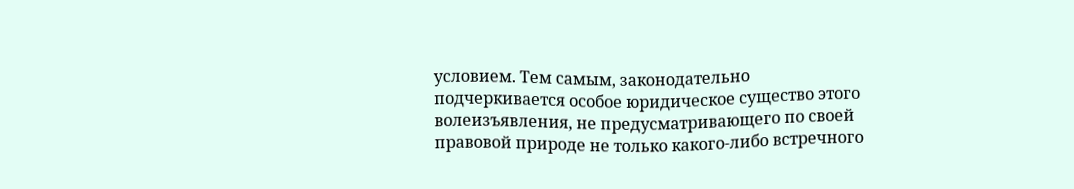условием. Тем самым, законодательно подчеркивается особое юридическое существо этого волеизъявления, не предусматривающего по своей правовой природе не только какого-либо встречного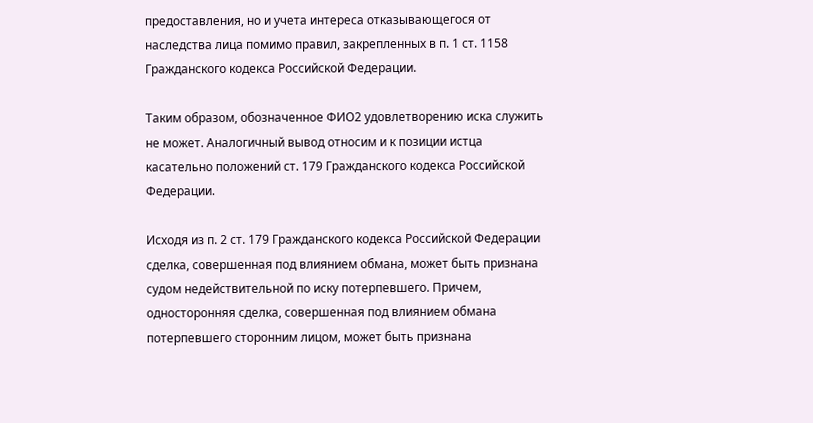предоставления, но и учета интереса отказывающегося от наследства лица помимо правил, закрепленных в п. 1 ст. 1158 Гражданского кодекса Российской Федерации.

Таким образом, обозначенное ФИО2 удовлетворению иска служить не может. Аналогичный вывод относим и к позиции истца касательно положений ст. 179 Гражданского кодекса Российской Федерации.

Исходя из п. 2 ст. 179 Гражданского кодекса Российской Федерации сделка, совершенная под влиянием обмана, может быть признана судом недействительной по иску потерпевшего. Причем, односторонняя сделка, совершенная под влиянием обмана потерпевшего сторонним лицом, может быть признана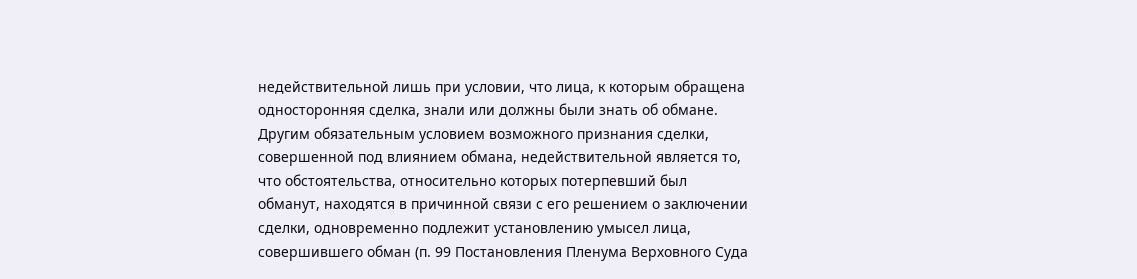недействительной лишь при условии, что лица, к которым обращена односторонняя сделка, знали или должны были знать об обмане. Другим обязательным условием возможного признания сделки, совершенной под влиянием обмана, недействительной является то, что обстоятельства, относительно которых потерпевший был обманут, находятся в причинной связи с его решением о заключении сделки, одновременно подлежит установлению умысел лица, совершившего обман (п. 99 Постановления Пленума Верховного Суда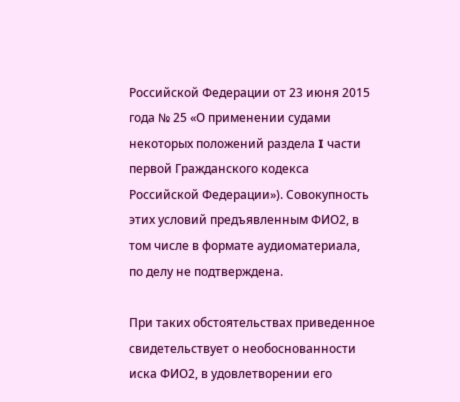Российской Федерации от 23 июня 2015 года № 25 «О применении судами некоторых положений раздела I части первой Гражданского кодекса Российской Федерации»). Совокупность этих условий предъявленным ФИО2, в том числе в формате аудиоматериала, по делу не подтверждена.

При таких обстоятельствах приведенное свидетельствует о необоснованности иска ФИО2, в удовлетворении его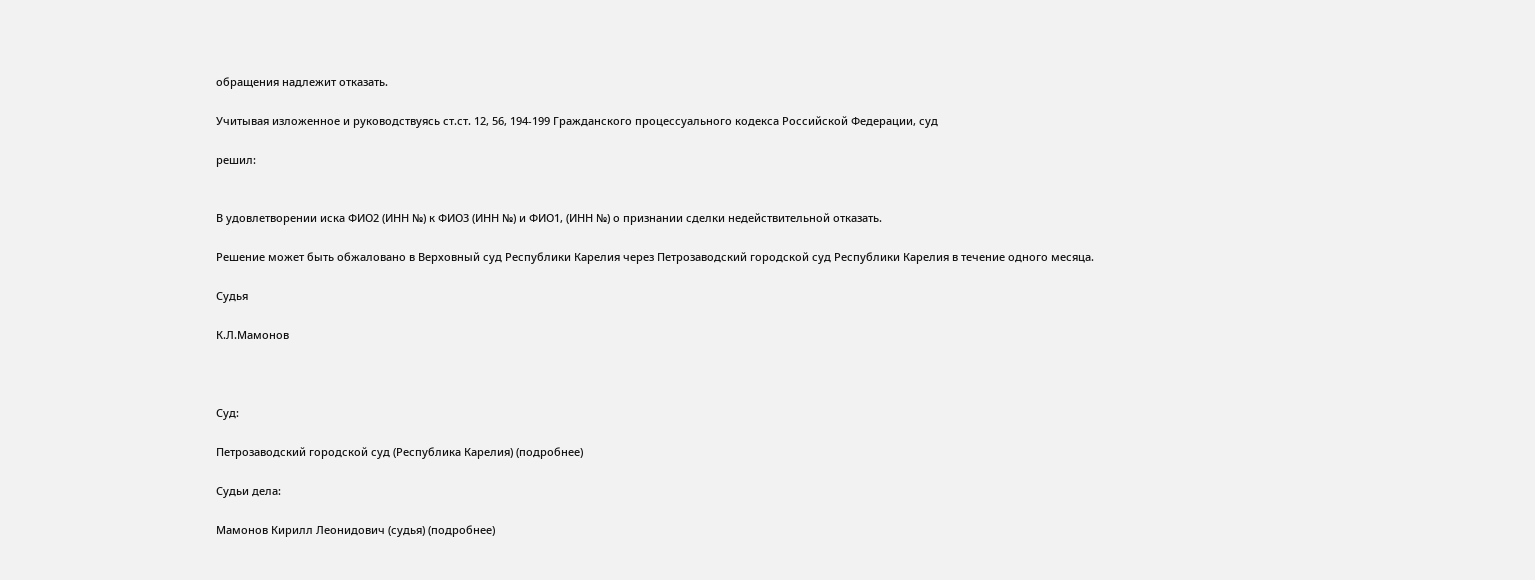обращения надлежит отказать.

Учитывая изложенное и руководствуясь ст.ст. 12, 56, 194-199 Гражданского процессуального кодекса Российской Федерации, суд

решил:


В удовлетворении иска ФИО2 (ИНН №) к ФИО3 (ИНН №) и ФИО1, (ИНН №) о признании сделки недействительной отказать.

Решение может быть обжаловано в Верховный суд Республики Карелия через Петрозаводский городской суд Республики Карелия в течение одного месяца.

Судья

К.Л.Мамонов



Суд:

Петрозаводский городской суд (Республика Карелия) (подробнее)

Судьи дела:

Мамонов Кирилл Леонидович (судья) (подробнее)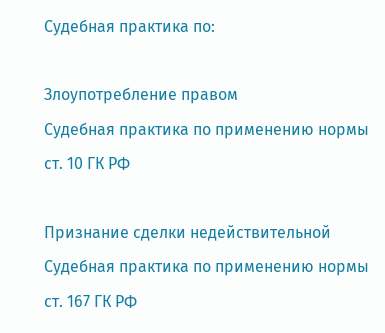Судебная практика по:

Злоупотребление правом
Судебная практика по применению нормы ст. 10 ГК РФ

Признание сделки недействительной
Судебная практика по применению нормы ст. 167 ГК РФ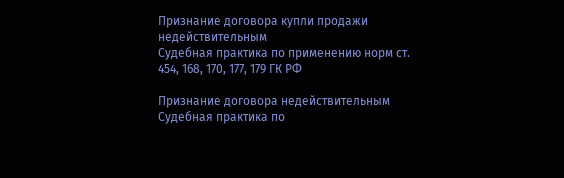Признание договора купли продажи недействительным
Судебная практика по применению норм ст. 454, 168, 170, 177, 179 ГК РФ

Признание договора недействительным
Судебная практика по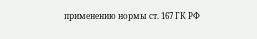применению нормы ст. 167 ГК РФ